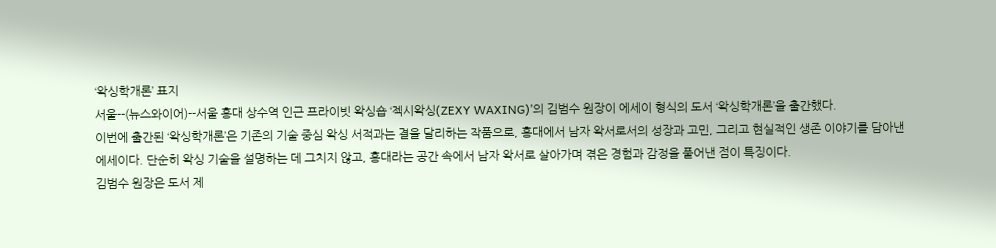‘왁싱학개론’ 표지
서울--(뉴스와이어)--서울 홍대 상수역 인근 프라이빗 왁싱숍 ‘젝시왁싱(ZEXY WAXING)’의 김범수 원장이 에세이 형식의 도서 ‘왁싱학개론’을 출간했다.
이번에 출간된 ‘왁싱학개론’은 기존의 기술 중심 왁싱 서적과는 결을 달리하는 작품으로, 홍대에서 남자 왁서로서의 성장과 고민, 그리고 현실적인 생존 이야기를 담아낸 에세이다. 단순히 왁싱 기술을 설명하는 데 그치지 않고, 홍대라는 공간 속에서 남자 왁서로 살아가며 겪은 경험과 감정을 풀어낸 점이 특징이다.
김범수 원장은 도서 제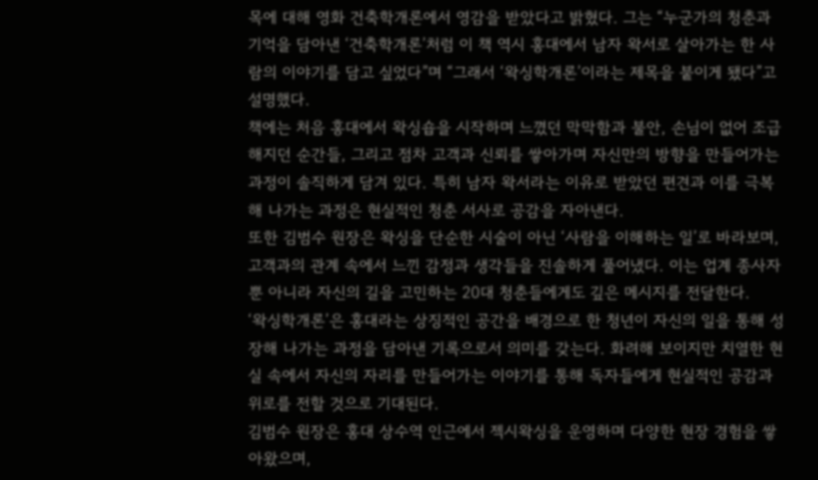목에 대해 영화 건축학개론에서 영감을 받았다고 밝혔다. 그는 “누군가의 청춘과 기억을 담아낸 ‘건축학개론’처럼 이 책 역시 홍대에서 남자 왁서로 살아가는 한 사람의 이야기를 담고 싶었다”며 “그래서 ‘왁싱학개론’이라는 제목을 붙이게 됐다”고 설명했다.
책에는 처음 홍대에서 왁싱숍을 시작하며 느꼈던 막막함과 불안, 손님이 없어 조급해지던 순간들, 그리고 점차 고객과 신뢰를 쌓아가며 자신만의 방향을 만들어가는 과정이 솔직하게 담겨 있다. 특히 남자 왁서라는 이유로 받았던 편견과 이를 극복해 나가는 과정은 현실적인 청춘 서사로 공감을 자아낸다.
또한 김범수 원장은 왁싱을 단순한 시술이 아닌 ‘사람을 이해하는 일’로 바라보며, 고객과의 관계 속에서 느낀 감정과 생각들을 진솔하게 풀어냈다. 이는 업계 종사자뿐 아니라 자신의 길을 고민하는 20대 청춘들에게도 깊은 메시지를 전달한다.
‘왁싱학개론’은 홍대라는 상징적인 공간을 배경으로 한 청년이 자신의 일을 통해 성장해 나가는 과정을 담아낸 기록으로서 의미를 갖는다. 화려해 보이지만 치열한 현실 속에서 자신의 자리를 만들어가는 이야기를 통해 독자들에게 현실적인 공감과 위로를 전할 것으로 기대된다.
김범수 원장은 홍대 상수역 인근에서 젝시왁싱을 운영하며 다양한 현장 경험을 쌓아왔으며,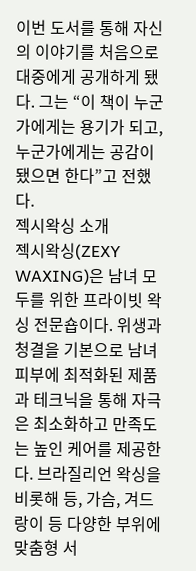이번 도서를 통해 자신의 이야기를 처음으로 대중에게 공개하게 됐다. 그는 “이 책이 누군가에게는 용기가 되고, 누군가에게는 공감이 됐으면 한다”고 전했다.
젝시왁싱 소개
젝시왁싱(ZEXY WAXING)은 남녀 모두를 위한 프라이빗 왁싱 전문숍이다. 위생과 청결을 기본으로 남녀 피부에 최적화된 제품과 테크닉을 통해 자극은 최소화하고 만족도는 높인 케어를 제공한다. 브라질리언 왁싱을 비롯해 등, 가슴, 겨드랑이 등 다양한 부위에 맞춤형 서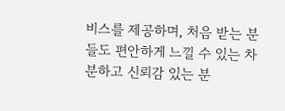비스를 제공하며, 처음 받는 분들도 편안하게 느낄 수 있는 차분하고 신뢰감 있는 분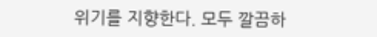위기를 지향한다. 모두 깔끔하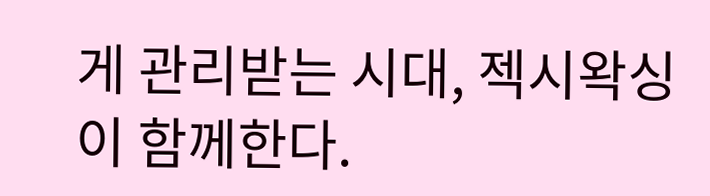게 관리받는 시대, 젝시왁싱이 함께한다.